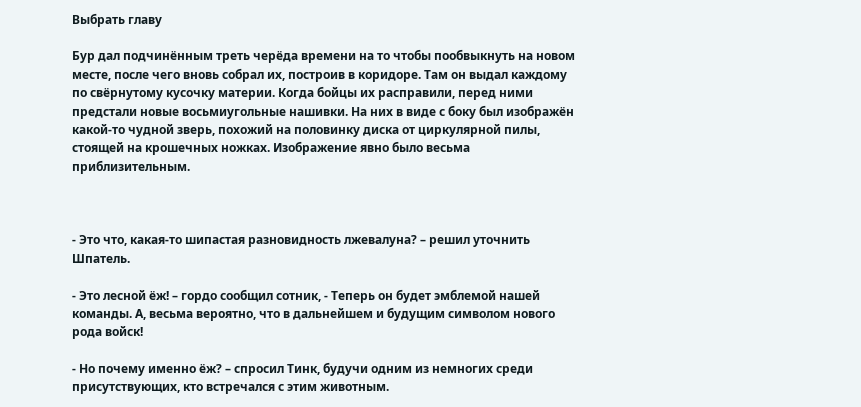Выбрать главу

Бур дал подчинённым треть черёда времени на то чтобы пообвыкнуть на новом месте, после чего вновь собрал их, построив в коридоре. Там он выдал каждому по свёрнутому кусочку материи. Когда бойцы их расправили, перед ними предстали новые восьмиугольные нашивки. На них в виде с боку был изображён какой-то чудной зверь, похожий на половинку диска от циркулярной пилы, стоящей на крошечных ножках. Изображение явно было весьма приблизительным.



- Это что, какая-то шипастая разновидность лжевалуна? – решил уточнить Шпатель.

- Это лесной ёж! – гордо сообщил сотник, - Теперь он будет эмблемой нашей команды. А, весьма вероятно, что в дальнейшем и будущим символом нового рода войск!

- Но почему именно ёж? – спросил Тинк, будучи одним из немногих среди присутствующих, кто встречался с этим животным.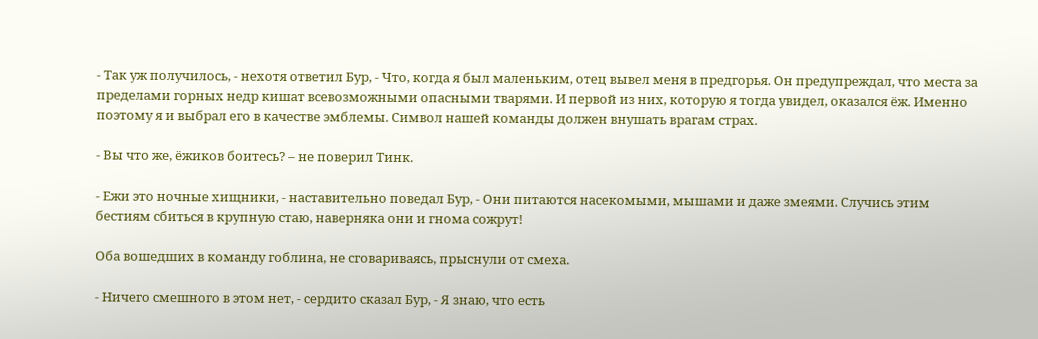- Так уж получилось, - нехотя ответил Бур, - Что, когда я был маленьким, отец вывел меня в предгорья. Он предупреждал, что места за пределами горных недр кишат всевозможными опасными тварями. И первой из них, которую я тогда увидел, оказался ёж. Именно поэтому я и выбрал его в качестве эмблемы. Символ нашей команды должен внушать врагам страх.

- Вы что же, ёжиков боитесь? – не поверил Тинк.

- Ежи это ночные хищники, - наставительно поведал Бур, - Они питаются насекомыми, мышами и даже змеями. Случись этим бестиям сбиться в крупную стаю, наверняка они и гнома сожрут!

Оба вошедших в команду гоблина, не сговариваясь, прыснули от смеха.

- Ничего смешного в этом нет, - сердито сказал Бур, - Я знаю, что есть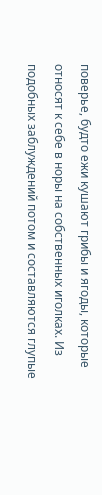поверье, будто ежи кушают грибы и ягоды, которые относят к себе в норы на собственных иголках. Из подобных заблуждений потом и составляются глупые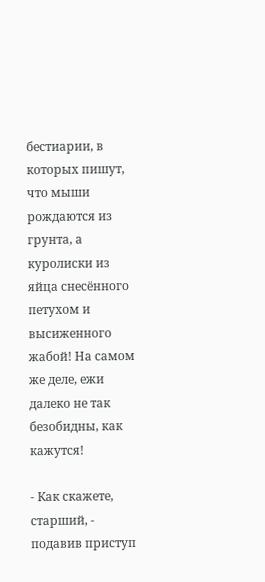бестиарии, в которых пишут, что мыши рождаются из грунта, а куролиски из яйца снесённого петухом и высиженного жабой! На самом же деле, ежи далеко не так безобидны, как кажутся!

- Как скажете, старший, - подавив приступ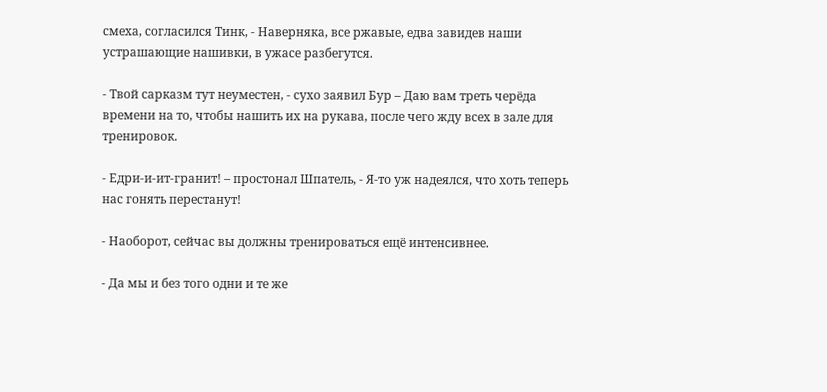смеха, согласился Тинк, - Наверняка, все ржавые, едва завидев наши устрашающие нашивки, в ужасе разбегутся.

- Твой сарказм тут неуместен, - сухо заявил Бур – Даю вам треть черёда времени на то, чтобы нашить их на рукава, после чего жду всех в зале для тренировок.

- Едри-и-ит-гранит! – простонал Шпатель, - Я-то уж надеялся, что хоть теперь нас гонять перестанут!

- Наоборот, сейчас вы должны тренироваться ещё интенсивнее.

- Да мы и без того одни и те же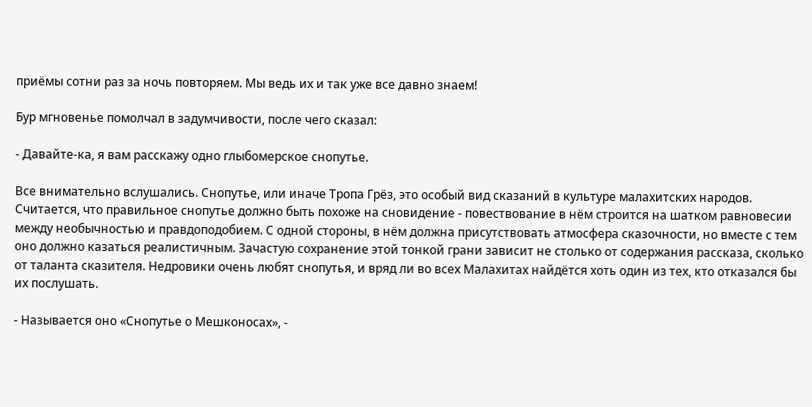приёмы сотни раз за ночь повторяем. Мы ведь их и так уже все давно знаем!

Бур мгновенье помолчал в задумчивости, после чего сказал:

- Давайте-ка, я вам расскажу одно глыбомерское снопутье.

Все внимательно вслушались. Снопутье, или иначе Тропа Грёз, это особый вид сказаний в культуре малахитских народов. Считается, что правильное снопутье должно быть похоже на сновидение - повествование в нём строится на шатком равновесии между необычностью и правдоподобием. С одной стороны, в нём должна присутствовать атмосфера сказочности, но вместе с тем оно должно казаться реалистичным. Зачастую сохранение этой тонкой грани зависит не столько от содержания рассказа, сколько от таланта сказителя. Недровики очень любят снопутья, и вряд ли во всех Малахитах найдётся хоть один из тех, кто отказался бы их послушать.

- Называется оно «Снопутье о Мешконосах», -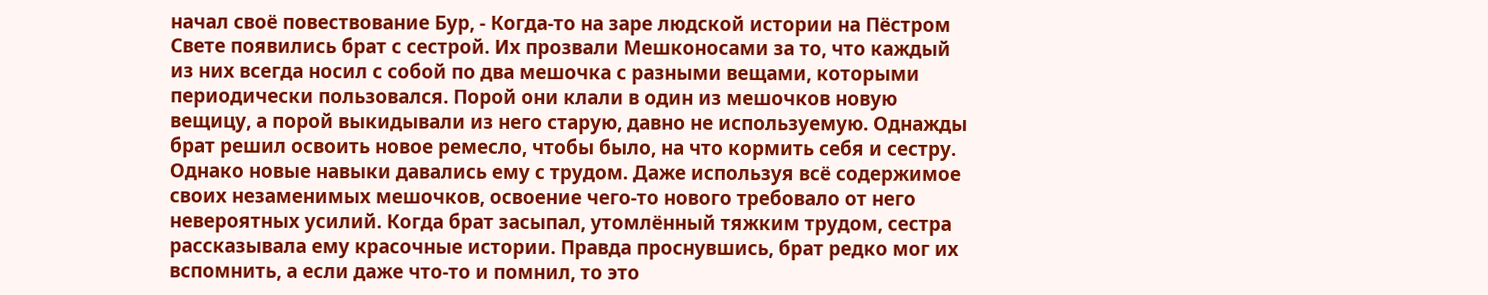начал своё повествование Бур, - Когда-то на заре людской истории на Пёстром Свете появились брат с сестрой. Их прозвали Мешконосами за то, что каждый из них всегда носил с собой по два мешочка с разными вещами, которыми периодически пользовался. Порой они клали в один из мешочков новую вещицу, а порой выкидывали из него старую, давно не используемую. Однажды брат решил освоить новое ремесло, чтобы было, на что кормить себя и сестру. Однако новые навыки давались ему с трудом. Даже используя всё содержимое своих незаменимых мешочков, освоение чего-то нового требовало от него невероятных усилий. Когда брат засыпал, утомлённый тяжким трудом, сестра рассказывала ему красочные истории. Правда проснувшись, брат редко мог их вспомнить, а если даже что-то и помнил, то это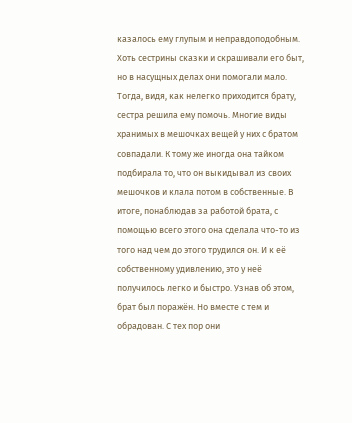казалось ему глупым и неправдоподобным. Хоть сестрины сказки и скрашивали его быт, но в насущных делах они помогали мало. Тогда, видя, как нелегко приходится брату, сестра решила ему помочь. Многие виды хранимых в мешочках вещей у них с братом совпадали. К тому же иногда она тайком подбирала то, что он выкидывал из своих мешочков и клала потом в собственные. В итоге, понаблюдав за работой брата, с помощью всего этого она сделала что-то из того над чем до этого трудился он. И к её собственному удивлению, это у неё получилось легко и быстро. Узнав об этом, брат был поражён. Но вместе с тем и обрадован. С тех пор они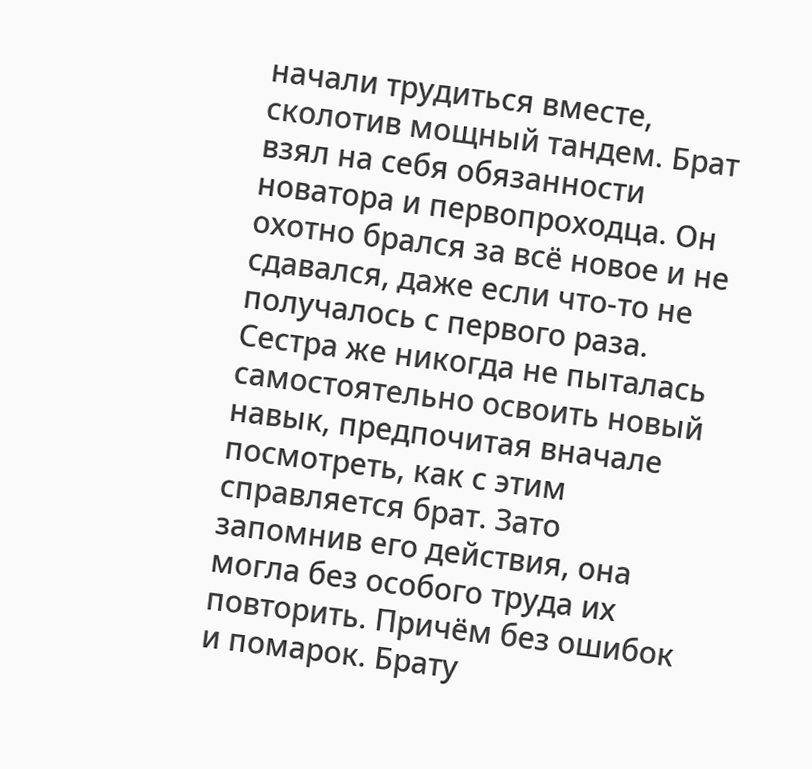начали трудиться вместе, сколотив мощный тандем. Брат взял на себя обязанности новатора и первопроходца. Он охотно брался за всё новое и не сдавался, даже если что-то не получалось с первого раза. Сестра же никогда не пыталась самостоятельно освоить новый навык, предпочитая вначале посмотреть, как с этим справляется брат. Зато запомнив его действия, она могла без особого труда их повторить. Причём без ошибок и помарок. Брату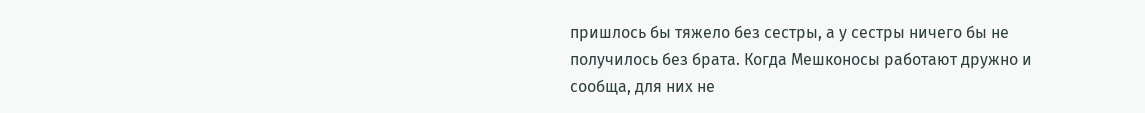пришлось бы тяжело без сестры, а у сестры ничего бы не получилось без брата. Когда Мешконосы работают дружно и сообща, для них не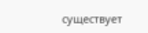существует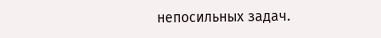непосильных задач.